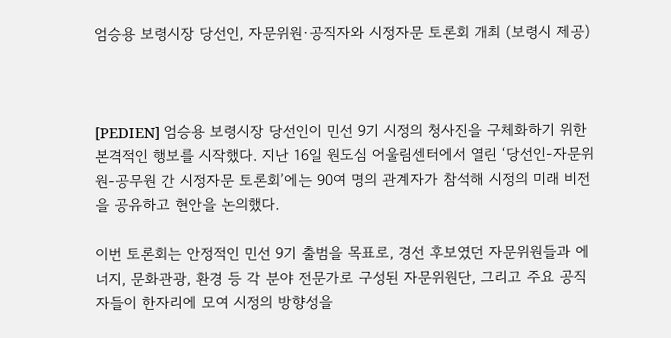엄승용 보령시장 당선인, 자문위원·공직자와 시정자문 토론회 개최 (보령시 제공)



[PEDIEN] 엄승용 보령시장 당선인이 민선 9기 시정의 청사진을 구체화하기 위한 본격적인 행보를 시작했다. 지난 16일 원도심 어울림센터에서 열린 ‘당선인-자문위원-공무원 간 시정자문 토론회’에는 90여 명의 관계자가 참석해 시정의 미래 비전을 공유하고 현안을 논의했다.

이번 토론회는 안정적인 민선 9기 출범을 목표로, 경선 후보였던 자문위원들과 에너지, 문화관광, 환경 등 각 분야 전문가로 구성된 자문위원단, 그리고 주요 공직자들이 한자리에 모여 시정의 방향성을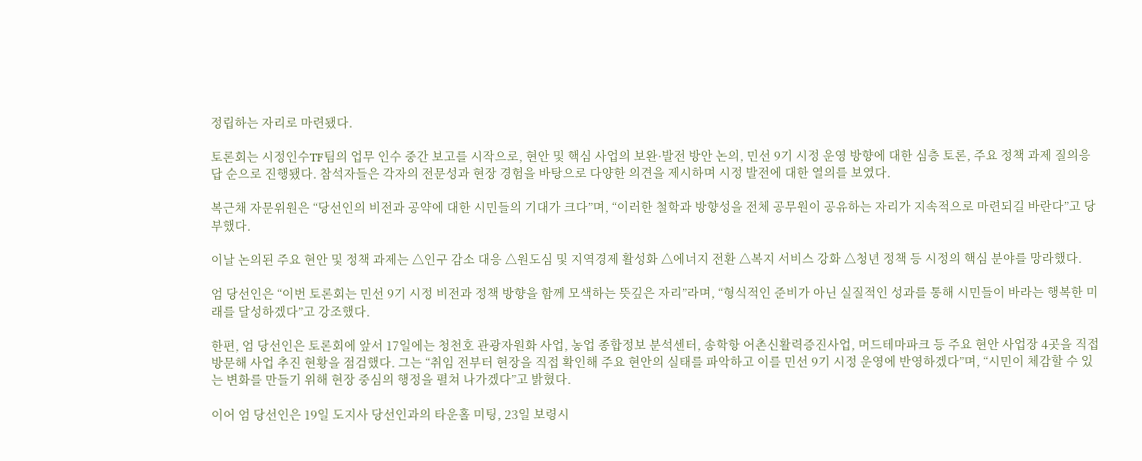정립하는 자리로 마련됐다.

토론회는 시정인수TF팀의 업무 인수 중간 보고를 시작으로, 현안 및 핵심 사업의 보완·발전 방안 논의, 민선 9기 시정 운영 방향에 대한 심층 토론, 주요 정책 과제 질의응답 순으로 진행됐다. 참석자들은 각자의 전문성과 현장 경험을 바탕으로 다양한 의견을 제시하며 시정 발전에 대한 열의를 보였다.

복근채 자문위원은 “당선인의 비전과 공약에 대한 시민들의 기대가 크다”며, “이러한 철학과 방향성을 전체 공무원이 공유하는 자리가 지속적으로 마련되길 바란다”고 당부했다.

이날 논의된 주요 현안 및 정책 과제는 △인구 감소 대응 △원도심 및 지역경제 활성화 △에너지 전환 △복지 서비스 강화 △청년 정책 등 시정의 핵심 분야를 망라했다.

엄 당선인은 “이번 토론회는 민선 9기 시정 비전과 정책 방향을 함께 모색하는 뜻깊은 자리”라며, “형식적인 준비가 아닌 실질적인 성과를 통해 시민들이 바라는 행복한 미래를 달성하겠다”고 강조했다.

한편, 엄 당선인은 토론회에 앞서 17일에는 청천호 관광자원화 사업, 농업 종합정보 분석센터, 송학항 어촌신활력증진사업, 머드테마파크 등 주요 현안 사업장 4곳을 직접 방문해 사업 추진 현황을 점검했다. 그는 “취임 전부터 현장을 직접 확인해 주요 현안의 실태를 파악하고 이를 민선 9기 시정 운영에 반영하겠다”며, “시민이 체감할 수 있는 변화를 만들기 위해 현장 중심의 행정을 펼쳐 나가겠다”고 밝혔다.

이어 엄 당선인은 19일 도지사 당선인과의 타운홀 미팅, 23일 보령시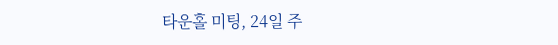타운홀 미팅, 24일 주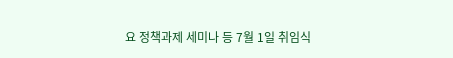요 정책과제 세미나 등 7월 1일 취임식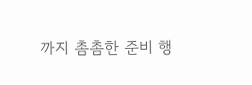까지 촘촘한 준비 행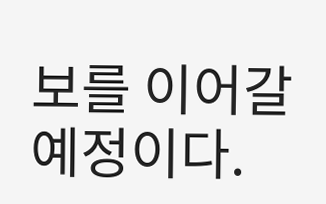보를 이어갈 예정이다.